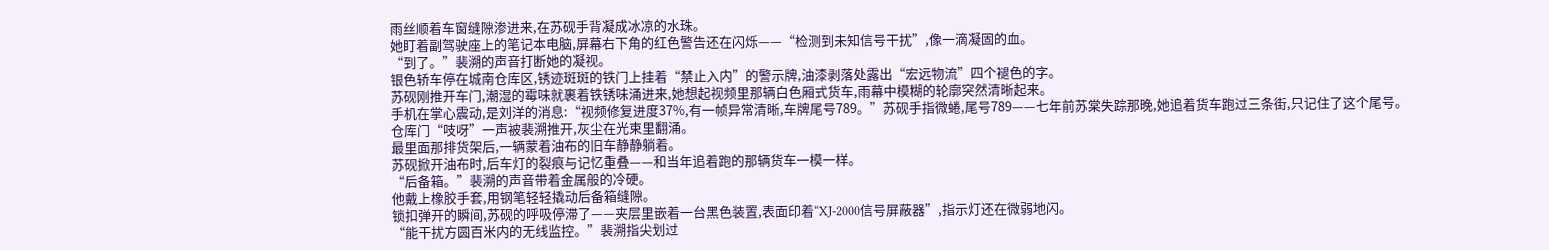雨丝顺着车窗缝隙渗进来,在苏砚手背凝成冰凉的水珠。
她盯着副驾驶座上的笔记本电脑,屏幕右下角的红色警告还在闪烁——“检测到未知信号干扰”,像一滴凝固的血。
“到了。”裴溯的声音打断她的凝视。
银色轿车停在城南仓库区,锈迹斑斑的铁门上挂着“禁止入内”的警示牌,油漆剥落处露出“宏远物流”四个褪色的字。
苏砚刚推开车门,潮湿的霉味就裹着铁锈味涌进来,她想起视频里那辆白色厢式货车,雨幕中模糊的轮廓突然清晰起来。
手机在掌心震动,是刘洋的消息:“视频修复进度37%,有一帧异常清晰,车牌尾号789。”苏砚手指微蜷,尾号789——七年前苏棠失踪那晚,她追着货车跑过三条街,只记住了这个尾号。
仓库门“吱呀”一声被裴溯推开,灰尘在光束里翻涌。
最里面那排货架后,一辆蒙着油布的旧车静静躺着。
苏砚掀开油布时,后车灯的裂痕与记忆重叠——和当年追着跑的那辆货车一模一样。
“后备箱。”裴溯的声音带着金属般的冷硬。
他戴上橡胶手套,用钢笔轻轻撬动后备箱缝隙。
锁扣弹开的瞬间,苏砚的呼吸停滞了——夹层里嵌着一台黑色装置,表面印着“XJ-2000信号屏蔽器”,指示灯还在微弱地闪。
“能干扰方圆百米内的无线监控。”裴溯指尖划过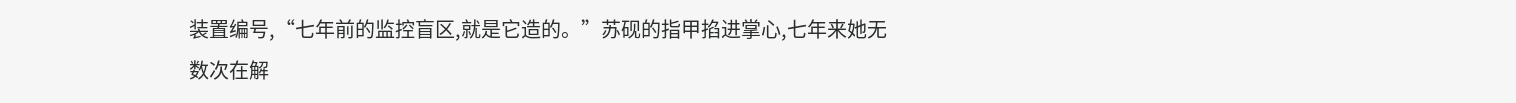装置编号,“七年前的监控盲区,就是它造的。”苏砚的指甲掐进掌心,七年来她无数次在解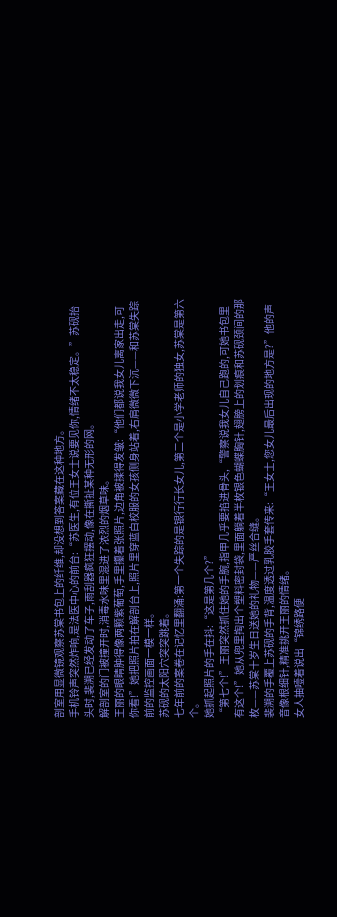剖室用显微镜观察苏棠书包上的纤维,却没想到答案藏在这种地方。
手机铃声突然炸响,是法医中心的前台:“苏医生,有位王女士说要见你,情绪不太稳定。”苏砚抬头时,裴溯已经发动了车子,雨刮器疯狂摆动,像在撕扯某种无形的网。
解剖室的门被撞开时,消毒水味里混进了浓烈的烟草味。
王丽的眼睛肿得像两颗紫葡萄,手里攥着张照片,边角被揉得发皱:“他们都说我女儿离家出走,可你看!”她把照片拍在解剖台上,照片里穿蓝白校服的女孩侧身站着,右肩微微下沉——和苏棠失踪前的监控画面一模一样。
苏砚的太阳穴突突跳着。
七年前的案卷在记忆里翻涌:第一个失踪的是银行行长女儿,第二个是小学老师的独女,苏棠是第六个。
她抓起照片的手在抖:“这是第几个?”
“第七个!”王丽突然抓住她的手腕,指甲几乎要掐进骨头,“警察说我女儿自己跑的,可她书包里有这个!”她从兜里掏出个塑料密封袋,里面躺着半枚银色蝴蝶胸针,翅膀上的划痕和苏砚颈间的那枚——苏棠十岁生日送她的礼物——严丝合缝。
裴溯的手覆上苏砚的手背,温度透过乳胶手套传来:“王女士,您女儿最后出现的地方是?”他的声音像根细针,精准挑开王丽的情绪。
女人抽噎着说出“锦绣路便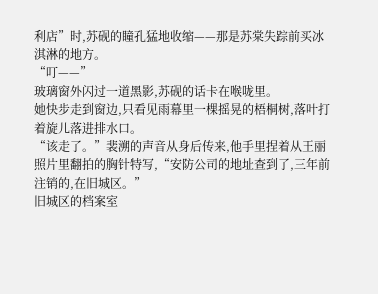利店”时,苏砚的瞳孔猛地收缩——那是苏棠失踪前买冰淇淋的地方。
“叮——”
玻璃窗外闪过一道黑影,苏砚的话卡在喉咙里。
她快步走到窗边,只看见雨幕里一棵摇晃的梧桐树,落叶打着旋儿落进排水口。
“该走了。”裴溯的声音从身后传来,他手里捏着从王丽照片里翻拍的胸针特写,“安防公司的地址查到了,三年前注销的,在旧城区。”
旧城区的档案室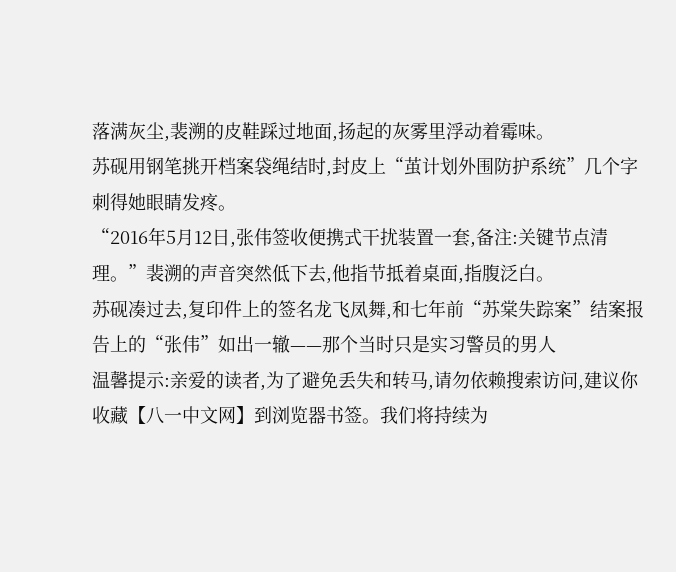落满灰尘,裴溯的皮鞋踩过地面,扬起的灰雾里浮动着霉味。
苏砚用钢笔挑开档案袋绳结时,封皮上“茧计划外围防护系统”几个字刺得她眼睛发疼。
“2016年5月12日,张伟签收便携式干扰装置一套,备注:关键节点清理。”裴溯的声音突然低下去,他指节抵着桌面,指腹泛白。
苏砚凑过去,复印件上的签名龙飞凤舞,和七年前“苏棠失踪案”结案报告上的“张伟”如出一辙——那个当时只是实习警员的男人
温馨提示:亲爱的读者,为了避免丢失和转马,请勿依赖搜索访问,建议你收藏【八一中文网】到浏览器书签。我们将持续为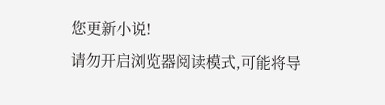您更新小说!
请勿开启浏览器阅读模式,可能将导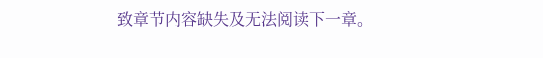致章节内容缺失及无法阅读下一章。